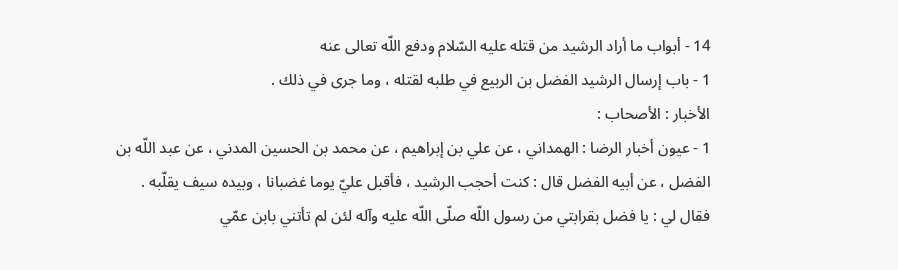14 - أبواب ما أراد الرشيد من قتله عليه السّلام ودفع اللّه تعالى عنه
1 - باب إرسال الرشيد الفضل بن الربيع في طلبه لقتله ، وما جرى في ذلك .
الأخبار : الأصحاب :
1 - عيون أخبار الرضا : الهمداني ، عن علي بن إبراهيم ، عن محمد بن الحسين المدني ، عن عبد اللّه بن الفضل ، عن أبيه الفضل قال : كنت أحجب الرشيد ، فأقبل عليّ يوما غضبانا ، وبيده سيف يقلّبه . فقال لي : يا فضل بقرابتي من رسول اللّه صلّى اللّه عليه وآله لئن لم تأتني بابن عمّي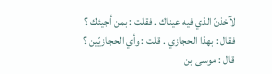لآخذنّ الذي فيه عيناك . فقلت : بمن أجيئك ؟
فقال : بهذا الحجازي . قلت : وأي الحجازيّين ؟
قال : موسى بن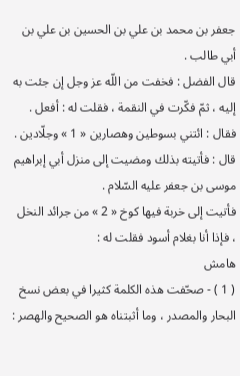جعفر بن محمد بن علي بن الحسين بن علي بن أبي طالب .
قال الفضل : فخفت من اللّه عز وجل إن جئت به إليه ، ثمّ فكّرت في النقمة ، فقلت له : أفعل . فقال : ائتني بسوطين وهصارين « 1 » وجلّادين .
قال : فأتيته بذلك ومضيت إلى منزل أبي إبراهيم موسى بن جعفر عليه السّلام .
فأتيت إلى خربة فيها كوخ « 2 » من جرائد النخل ، فإذا أنا بغلام أسود فقلت له :
هامش
( 1 ) - صحّفت هذه الكلمة كثيرا في بعض نسخ البحار والمصدر ، وما أثبتناه هو الصحيح والهصر :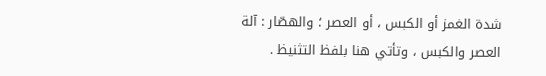شدة الغمز أو الكبس ، أو العصر ؛ والهصّار : آلة العصر والكبس ، وتأتي هنا بلفظ التثنيظ .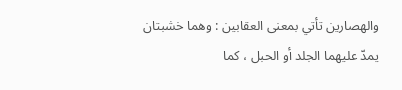والهصارين تأتي بمعنى العقابين : وهما خشبتان يمدّ عليهما الجلد أو الحبل ، كما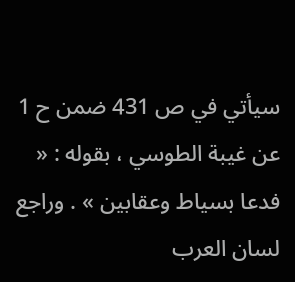سيأتي في ص 431 ضمن ح 1 عن غيبة الطوسي ، بقوله : « فدعا بسياط وعقابين » . وراجع لسان العرب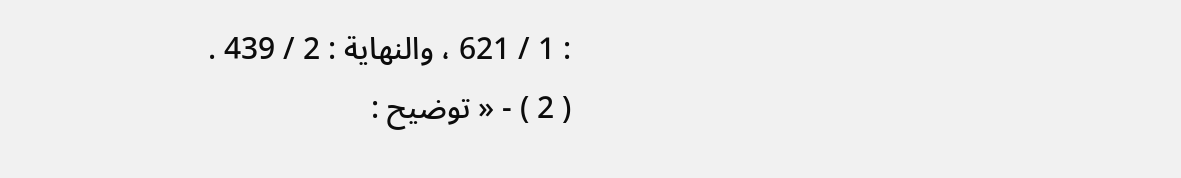: 1 / 621 ، والنهاية : 2 / 439 .
( 2 ) - « توضيح :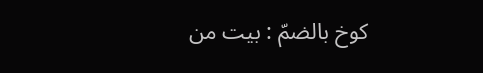كوخ بالضمّ : بيت من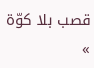قصب بلا كوّة »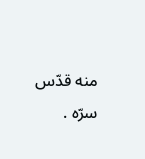منه قدّس سرّه .